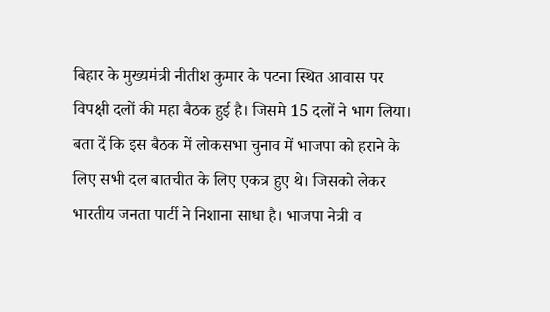बिहार के मुख्यमंत्री नीतीश कुमार के पटना स्थित आवास पर विपक्षी दलों की महा बैठक हुई है। जिसमे 15 दलों ने भाग लिया। बता दें कि इस बैठक में लोकसभा चुनाव में भाजपा को हराने के लिए सभी दल बातचीत के लिए एकत्र हुए थे। जिसको लेकर भारतीय जनता पार्टी ने निशाना साधा है। भाजपा नेत्री व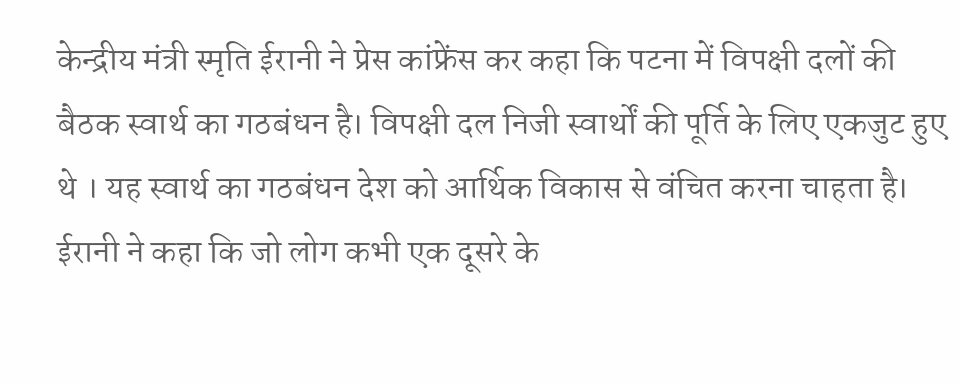केन्द्रीय मंत्री स्मृति ईरानी ने प्रेस कांफ्रेंस कर कहा कि पटना में विपक्षी दलों की बैठक स्वार्थ का गठबंधन है। विपक्षी दल निजी स्वार्थों की पूर्ति के लिए एकजुट हुए थे । यह स्वार्थ का गठबंधन देश को आर्थिक विकास से वंचित करना चाहता है।
ईरानी ने कहा कि जो लोग कभी एक दूसरे के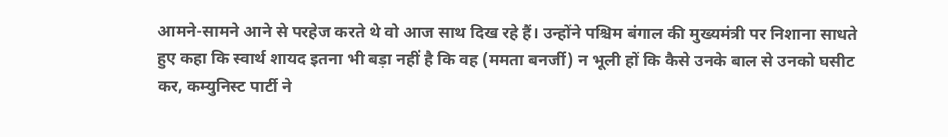आमने-सामने आने से परहेज करते थे वो आज साथ दिख रहे हैं। उन्होंने पश्चिम बंगाल की मुख्यमंत्री पर निशाना साधते हुए कहा कि स्वार्थ शायद इतना भी बड़ा नहीं है कि वह (ममता बनर्जी) न भूली हों कि कैसे उनके बाल से उनको घसीट कर, कम्युनिस्ट पार्टी ने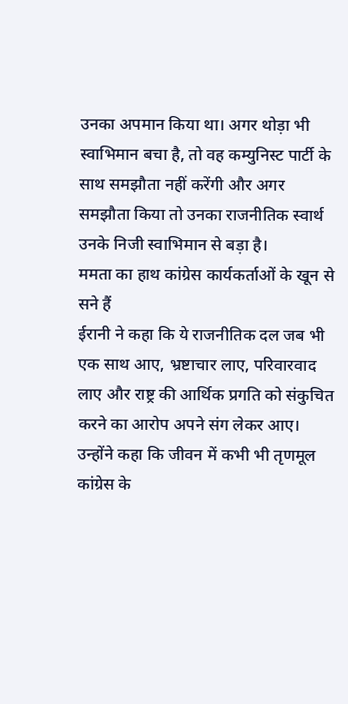उनका अपमान किया था। अगर थोड़ा भी स्वाभिमान बचा है, तो वह कम्युनिस्ट पार्टी के साथ समझौता नहीं करेंगी और अगर समझौता किया तो उनका राजनीतिक स्वार्थ उनके निजी स्वाभिमान से बड़ा है।
ममता का हाथ कांग्रेस कार्यकर्ताओं के खून से सने हैं
ईरानी ने कहा कि ये राजनीतिक दल जब भी एक साथ आए, भ्रष्टाचार लाए, परिवारवाद लाए और राष्ट्र की आर्थिक प्रगति को संकुचित करने का आरोप अपने संग लेकर आए। उन्होंने कहा कि जीवन में कभी भी तृणमूल कांग्रेस के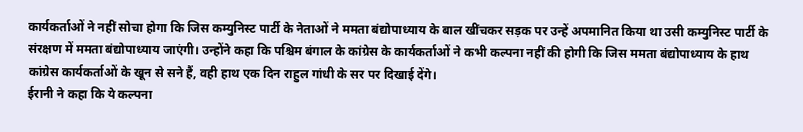कार्यकर्ताओं ने नहीं सोचा होगा कि जिस कम्युनिस्ट पार्टी के नेताओं ने ममता बंद्योपाध्याय के बाल खींचकर सड़क पर उन्हें अपमानित किया था उसी कम्युनिस्ट पार्टी के संरक्षण में ममता बंद्योपाध्याय जाएंगी। उन्होंने कहा कि पश्चिम बंगाल के कांग्रेस के कार्यकर्ताओं ने कभी कल्पना नहीं की होगी कि जिस ममता बंद्योपाध्याय के हाथ कांग्रेस कार्यकर्ताओं के खून से सने हैं, वही हाथ एक दिन राहुल गांधी के सर पर दिखाई देंगे।
ईरानी ने कहा कि ये कल्पना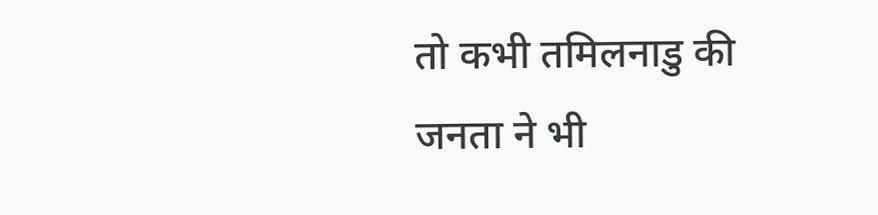तो कभी तमिलनाडु की जनता ने भी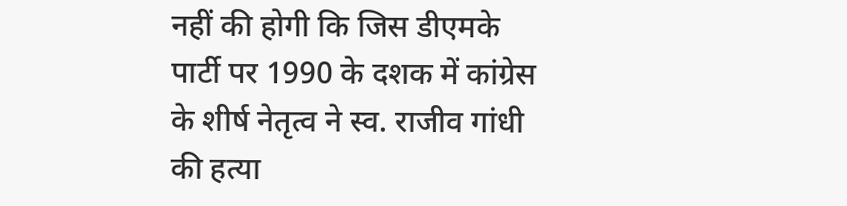नहीं की होगी कि जिस डीएमके पार्टी पर 1990 के दशक में कांग्रेस के शीर्ष नेतृत्व ने स्व. राजीव गांधी की हत्या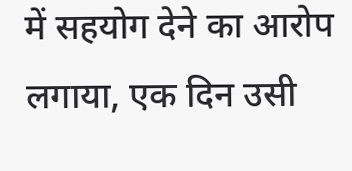में सहयोग देने का आरोप लगाया, एक दिन उसी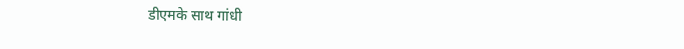डीएमके साथ गांधी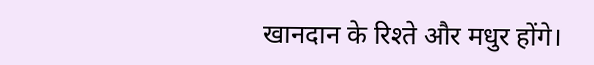खानदान के रिश्ते और मधुर होंगे।